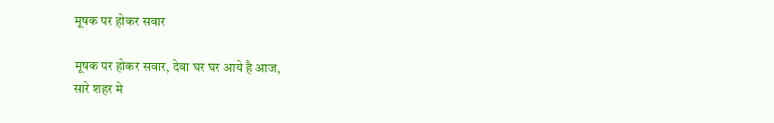मूषक पर होकर सवार

मूषक पर होकर सवार, देवा घर घर आये है आज,
सारे शहर मे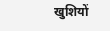खुशियों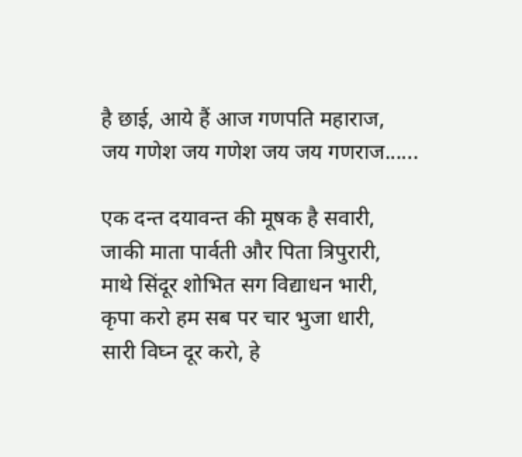है छाई, आये हैं आज गणपति महाराज,
जय गणेश जय गणेश जय जय गणराज......

एक दन्त दयावन्त की मूषक है सवारी,
जाकी माता पार्वती और पिता त्रिपुरारी,
माथे सिंदूर शोभित सग विद्याधन भारी,
कृपा करो हम सब पर चार भुजा धारी,
सारी विघ्न दूर करो, हे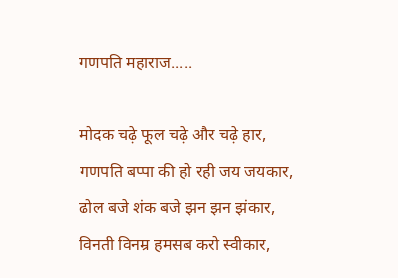गणपति महाराज.....

मोदक चढ़े फूल चढ़े और चढ़े हार,
गणपति बप्पा की हो रही जय जयकार,
ढोल बजे शंक बजे झन झन झंकार,
विनती विनम्र हमसब करो स्वीकार,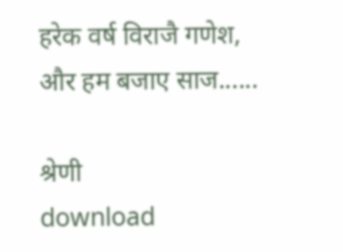हरेक वर्ष विराजै गणेश,
और हम बजाए साज......

श्रेणी
download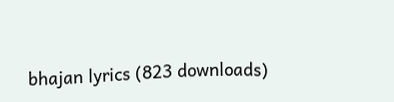bhajan lyrics (823 downloads)